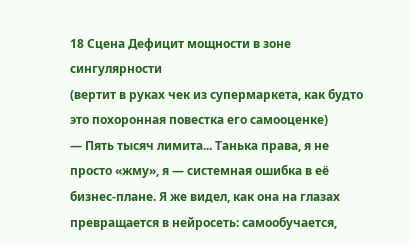18 Сцена Дефицит мощности в зоне сингулярности
(вертит в руках чек из супермаркета, как будто это похоронная повестка его самооценке)
— Пять тысяч лимита... Танька права, я не просто «жму», я — системная ошибка в её бизнес-плане. Я же видел, как она на глазах превращается в нейросеть: самообучается,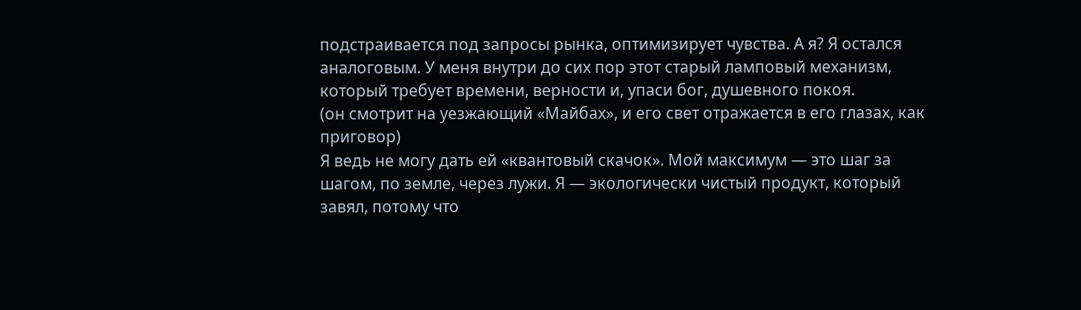подстраивается под запросы рынка, оптимизирует чувства. А я? Я остался аналоговым. У меня внутри до сих пор этот старый ламповый механизм, который требует времени, верности и, упаси бог, душевного покоя.
(он смотрит на уезжающий «Майбах», и его свет отражается в его глазах, как приговор)
Я ведь не могу дать ей «квантовый скачок». Мой максимум — это шаг за шагом, по земле, через лужи. Я — экологически чистый продукт, который завял, потому что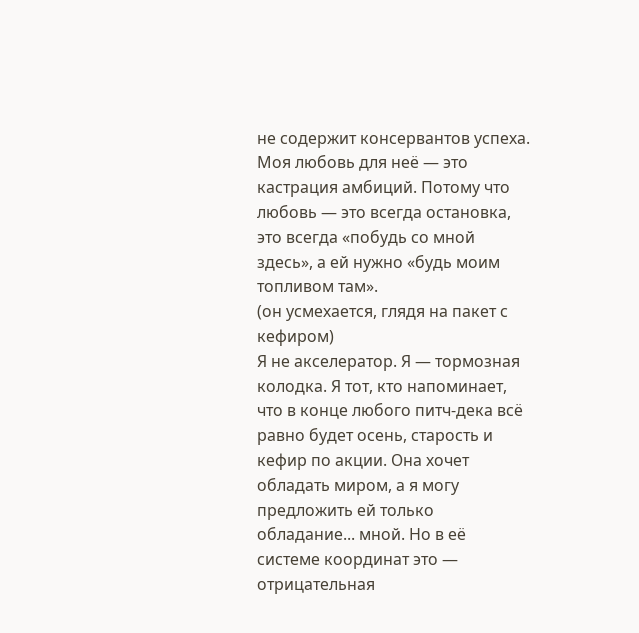не содержит консервантов успеха. Моя любовь для неё — это кастрация амбиций. Потому что любовь — это всегда остановка, это всегда «побудь со мной здесь», а ей нужно «будь моим топливом там».
(он усмехается, глядя на пакет с кефиром)
Я не акселератор. Я — тормозная колодка. Я тот, кто напоминает, что в конце любого питч-дека всё равно будет осень, старость и кефир по акции. Она хочет обладать миром, а я могу предложить ей только обладание... мной. Но в её системе координат это — отрицательная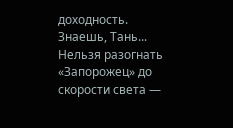доходность.
Знаешь, Тань... Нельзя разогнать «Запорожец» до скорости света —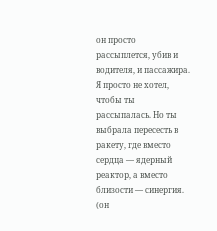он просто рассыплется, убив и водителя, и пассажира. Я просто не хотел, чтобы ты рассыпалась. Но ты выбрала пересесть в ракету, где вместо сердца — ядерный реактор, а вместо близости — синергия.
(он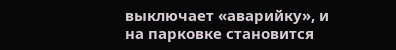выключает «аварийку», и на парковке становится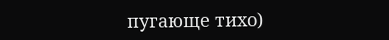пугающе тихо)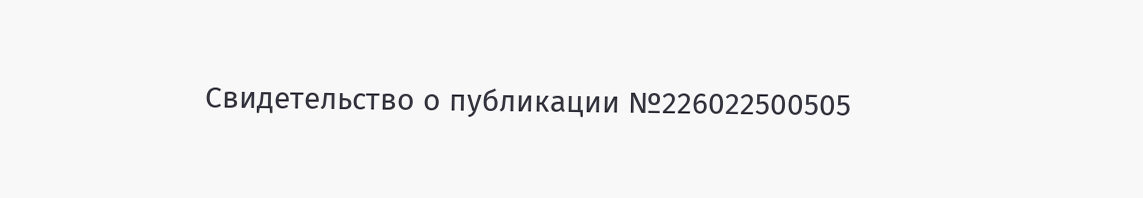Свидетельство о публикации №226022500505